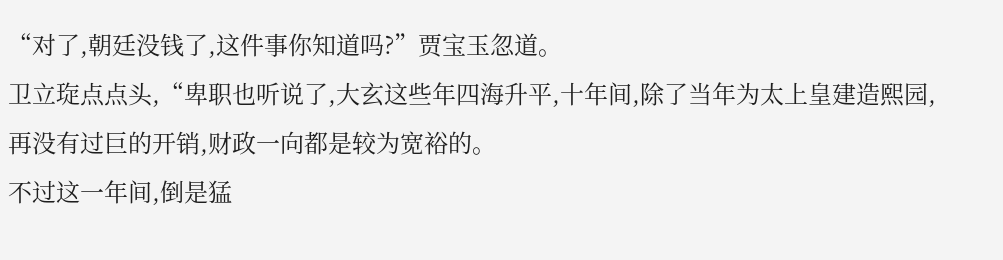“对了,朝廷没钱了,这件事你知道吗?”贾宝玉忽道。
卫立琁点点头,“卑职也听说了,大玄这些年四海升平,十年间,除了当年为太上皇建造熙园,再没有过巨的开销,财政一向都是较为宽裕的。
不过这一年间,倒是猛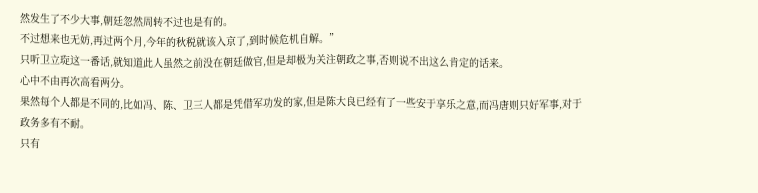然发生了不少大事,朝廷忽然周转不过也是有的。
不过想来也无妨,再过两个月,今年的秋税就该入京了,到时候危机自解。”
只听卫立琁这一番话,就知道此人虽然之前没在朝廷做官,但是却极为关注朝政之事,否则说不出这么肯定的话来。
心中不由再次高看两分。
果然每个人都是不同的,比如冯、陈、卫三人都是凭借军功发的家,但是陈大良已经有了一些安于享乐之意,而冯唐则只好军事,对于政务多有不耐。
只有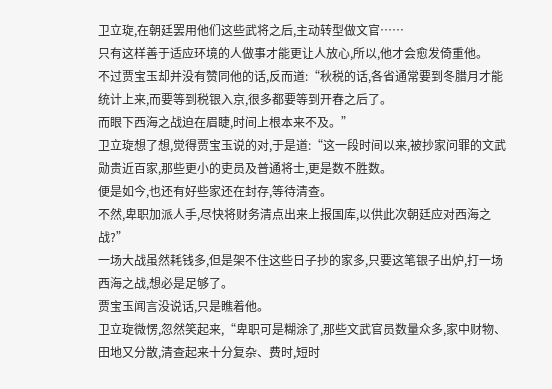卫立琁,在朝廷罢用他们这些武将之后,主动转型做文官……
只有这样善于适应环境的人做事才能更让人放心,所以,他才会愈发倚重他。
不过贾宝玉却并没有赞同他的话,反而道:“秋税的话,各省通常要到冬腊月才能统计上来,而要等到税银入京,很多都要等到开春之后了。
而眼下西海之战迫在眉睫,时间上根本来不及。”
卫立琁想了想,觉得贾宝玉说的对,于是道:“这一段时间以来,被抄家问罪的文武勋贵近百家,那些更小的吏员及普通将士,更是数不胜数。
便是如今,也还有好些家还在封存,等待清查。
不然,卑职加派人手,尽快将财务清点出来上报国库,以供此次朝廷应对西海之战?”
一场大战虽然耗钱多,但是架不住这些日子抄的家多,只要这笔银子出炉,打一场西海之战,想必是足够了。
贾宝玉闻言没说话,只是瞧着他。
卫立琁微愣,忽然笑起来,“卑职可是糊涂了,那些文武官员数量众多,家中财物、田地又分散,清查起来十分复杂、费时,短时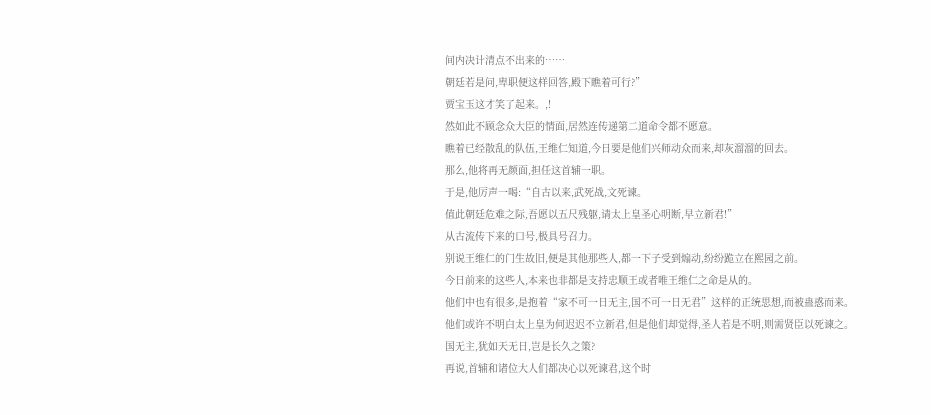间内决计清点不出来的……
朝廷若是问,卑职便这样回答,殿下瞧着可行?”
贾宝玉这才笑了起来。,!
然如此不顾念众大臣的情面,居然连传递第二道命令都不愿意。
瞧着已经散乱的队伍,王维仁知道,今日要是他们兴师动众而来,却灰溜溜的回去。
那么,他将再无颜面,担任这首辅一职。
于是,他厉声一喝:“自古以来,武死战,文死谏。
值此朝廷危难之际,吾愿以五尺残躯,请太上皇圣心明断,早立新君!”
从古流传下来的口号,极具号召力。
别说王维仁的门生故旧,便是其他那些人,都一下子受到煽动,纷纷跪立在熙园之前。
今日前来的这些人,本来也非都是支持忠顺王或者唯王维仁之命是从的。
他们中也有很多,是抱着“家不可一日无主,国不可一日无君”这样的正统思想,而被蛊惑而来。
他们或许不明白太上皇为何迟迟不立新君,但是他们却觉得,圣人若是不明,则需贤臣以死谏之。
国无主,犹如天无日,岂是长久之策?
再说,首辅和诸位大人们都决心以死谏君,这个时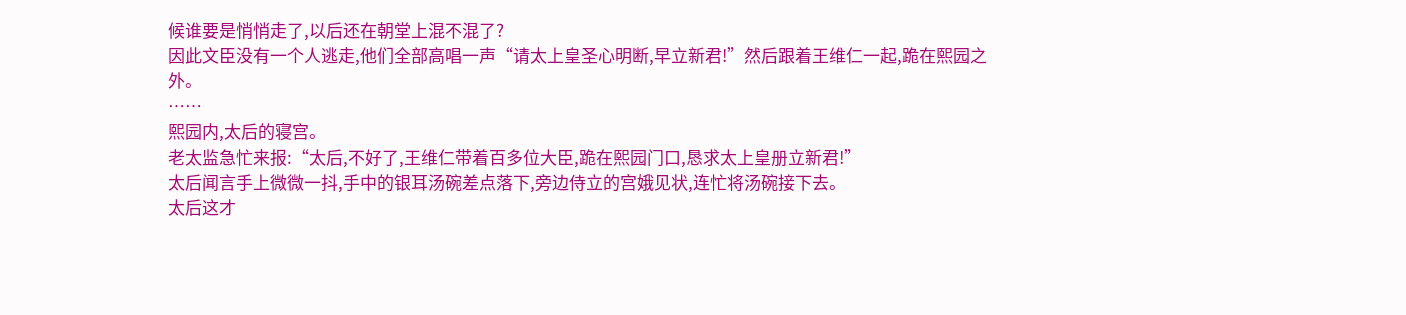候谁要是悄悄走了,以后还在朝堂上混不混了?
因此文臣没有一个人逃走,他们全部高唱一声“请太上皇圣心明断,早立新君!”然后跟着王维仁一起,跪在熙园之外。
……
熙园内,太后的寝宫。
老太监急忙来报:“太后,不好了,王维仁带着百多位大臣,跪在熙园门口,恳求太上皇册立新君!”
太后闻言手上微微一抖,手中的银耳汤碗差点落下,旁边侍立的宫娥见状,连忙将汤碗接下去。
太后这才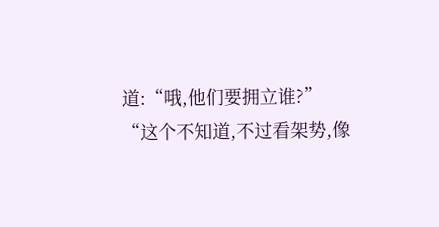道:“哦,他们要拥立谁?”
“这个不知道,不过看架势,像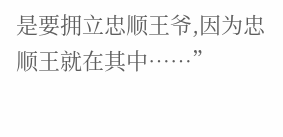是要拥立忠顺王爷,因为忠顺王就在其中……”